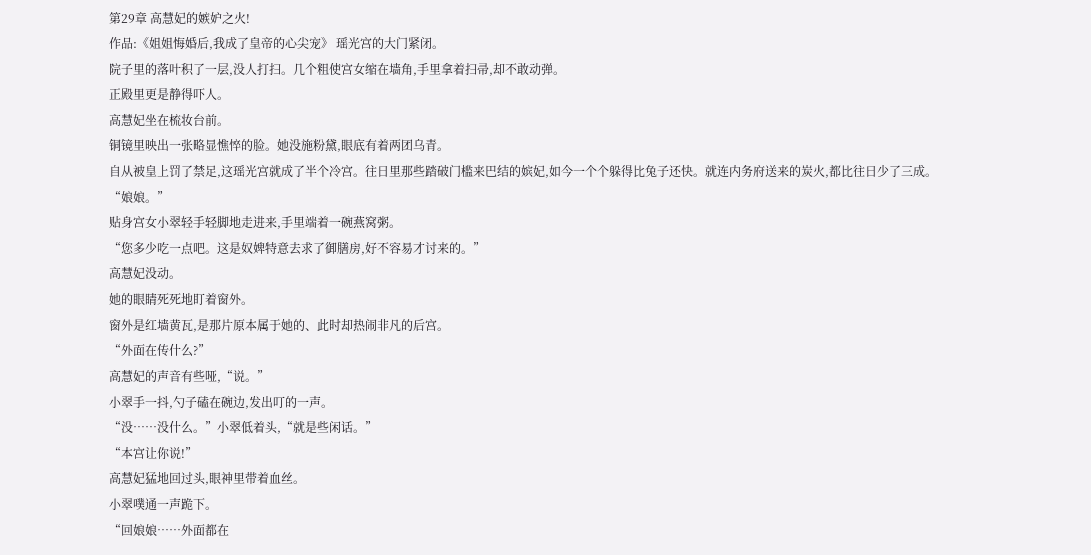第29章 高慧妃的嫉妒之火!
作品:《姐姐悔婚后,我成了皇帝的心尖宠》 瑶光宫的大门紧闭。
院子里的落叶积了一层,没人打扫。几个粗使宫女缩在墙角,手里拿着扫帚,却不敢动弹。
正殿里更是静得吓人。
高慧妃坐在梳妆台前。
铜镜里映出一张略显憔悴的脸。她没施粉黛,眼底有着两团乌青。
自从被皇上罚了禁足,这瑶光宫就成了半个冷宫。往日里那些踏破门槛来巴结的嫔妃,如今一个个躲得比兔子还快。就连内务府送来的炭火,都比往日少了三成。
“娘娘。”
贴身宫女小翠轻手轻脚地走进来,手里端着一碗燕窝粥。
“您多少吃一点吧。这是奴婢特意去求了御膳房,好不容易才讨来的。”
高慧妃没动。
她的眼睛死死地盯着窗外。
窗外是红墙黄瓦,是那片原本属于她的、此时却热闹非凡的后宫。
“外面在传什么?”
高慧妃的声音有些哑,“说。”
小翠手一抖,勺子磕在碗边,发出叮的一声。
“没……没什么。”小翠低着头,“就是些闲话。”
“本宫让你说!”
高慧妃猛地回过头,眼神里带着血丝。
小翠噗通一声跪下。
“回娘娘……外面都在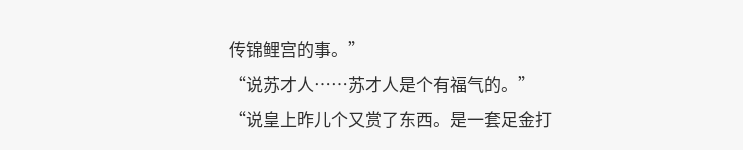传锦鲤宫的事。”
“说苏才人……苏才人是个有福气的。”
“说皇上昨儿个又赏了东西。是一套足金打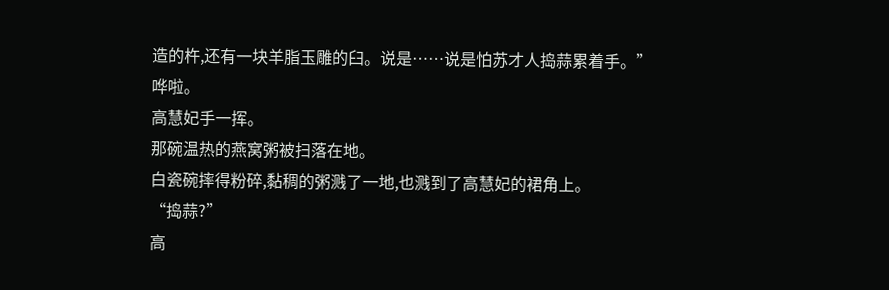造的杵,还有一块羊脂玉雕的臼。说是……说是怕苏才人捣蒜累着手。”
哗啦。
高慧妃手一挥。
那碗温热的燕窝粥被扫落在地。
白瓷碗摔得粉碎,黏稠的粥溅了一地,也溅到了高慧妃的裙角上。
“捣蒜?”
高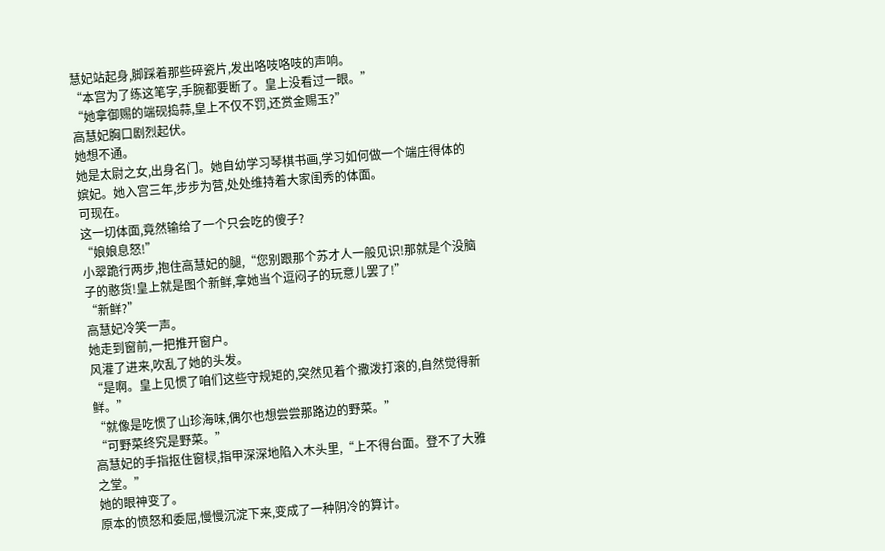慧妃站起身,脚踩着那些碎瓷片,发出咯吱咯吱的声响。
“本宫为了练这笔字,手腕都要断了。皇上没看过一眼。”
“她拿御赐的端砚捣蒜,皇上不仅不罚,还赏金赐玉?”
高慧妃胸口剧烈起伏。
她想不通。
她是太尉之女,出身名门。她自幼学习琴棋书画,学习如何做一个端庄得体的嫔妃。她入宫三年,步步为营,处处维持着大家闺秀的体面。
可现在。
这一切体面,竟然输给了一个只会吃的傻子?
“娘娘息怒!”
小翠跪行两步,抱住高慧妃的腿,“您别跟那个苏才人一般见识!那就是个没脑子的憨货!皇上就是图个新鲜,拿她当个逗闷子的玩意儿罢了!”
“新鲜?”
高慧妃冷笑一声。
她走到窗前,一把推开窗户。
风灌了进来,吹乱了她的头发。
“是啊。皇上见惯了咱们这些守规矩的,突然见着个撒泼打滚的,自然觉得新鲜。”
“就像是吃惯了山珍海味,偶尔也想尝尝那路边的野菜。”
“可野菜终究是野菜。”
高慧妃的手指抠住窗棂,指甲深深地陷入木头里,“上不得台面。登不了大雅之堂。”
她的眼神变了。
原本的愤怒和委屈,慢慢沉淀下来,变成了一种阴冷的算计。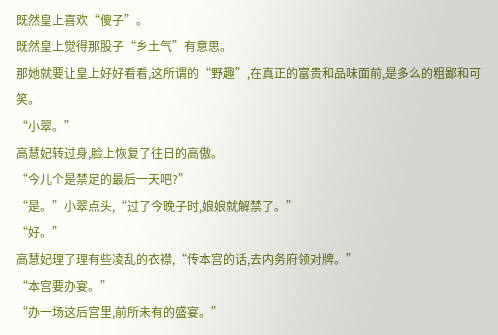既然皇上喜欢“傻子”。
既然皇上觉得那股子“乡土气”有意思。
那她就要让皇上好好看看,这所谓的“野趣”,在真正的富贵和品味面前,是多么的粗鄙和可笑。
“小翠。”
高慧妃转过身,脸上恢复了往日的高傲。
“今儿个是禁足的最后一天吧?”
“是。”小翠点头,“过了今晚子时,娘娘就解禁了。”
“好。”
高慧妃理了理有些凌乱的衣襟,“传本宫的话,去内务府领对牌。”
“本宫要办宴。”
“办一场这后宫里,前所未有的盛宴。”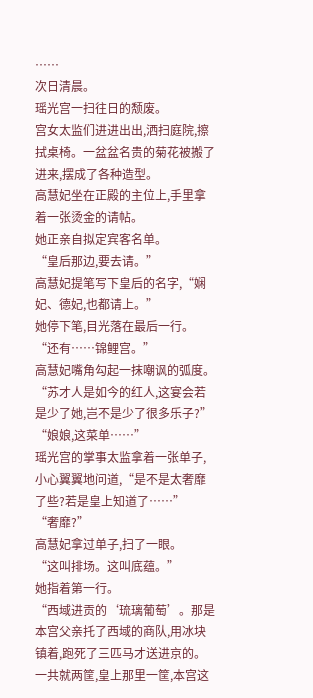……
次日清晨。
瑶光宫一扫往日的颓废。
宫女太监们进进出出,洒扫庭院,擦拭桌椅。一盆盆名贵的菊花被搬了进来,摆成了各种造型。
高慧妃坐在正殿的主位上,手里拿着一张烫金的请帖。
她正亲自拟定宾客名单。
“皇后那边,要去请。”
高慧妃提笔写下皇后的名字,“娴妃、德妃,也都请上。”
她停下笔,目光落在最后一行。
“还有……锦鲤宫。”
高慧妃嘴角勾起一抹嘲讽的弧度。
“苏才人是如今的红人,这宴会若是少了她,岂不是少了很多乐子?”
“娘娘,这菜单……”
瑶光宫的掌事太监拿着一张单子,小心翼翼地问道,“是不是太奢靡了些?若是皇上知道了……”
“奢靡?”
高慧妃拿过单子,扫了一眼。
“这叫排场。这叫底蕴。”
她指着第一行。
“西域进贡的‘琉璃葡萄’。那是本宫父亲托了西域的商队,用冰块镇着,跑死了三匹马才送进京的。一共就两筐,皇上那里一筐,本宫这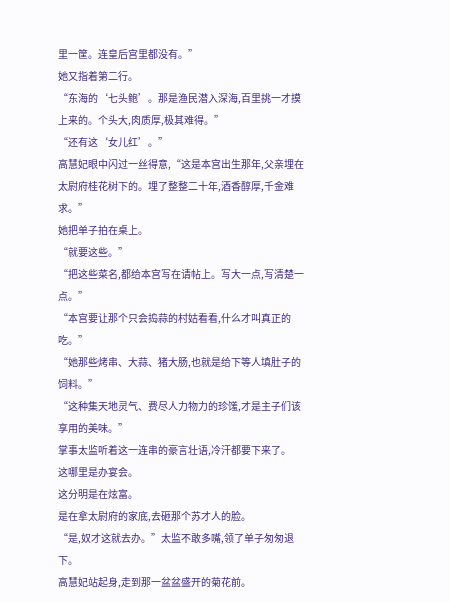里一筐。连皇后宫里都没有。”
她又指着第二行。
“东海的‘七头鲍’。那是渔民潜入深海,百里挑一才摸上来的。个头大,肉质厚,极其难得。”
“还有这‘女儿红’。”
高慧妃眼中闪过一丝得意,“这是本宫出生那年,父亲埋在太尉府桂花树下的。埋了整整二十年,酒香醇厚,千金难求。”
她把单子拍在桌上。
“就要这些。”
“把这些菜名,都给本宫写在请帖上。写大一点,写清楚一点。”
“本宫要让那个只会捣蒜的村姑看看,什么才叫真正的吃。”
“她那些烤串、大蒜、猪大肠,也就是给下等人填肚子的饲料。”
“这种集天地灵气、费尽人力物力的珍馐,才是主子们该享用的美味。”
掌事太监听着这一连串的豪言壮语,冷汗都要下来了。
这哪里是办宴会。
这分明是在炫富。
是在拿太尉府的家底,去砸那个苏才人的脸。
“是,奴才这就去办。”太监不敢多嘴,领了单子匆匆退下。
高慧妃站起身,走到那一盆盆盛开的菊花前。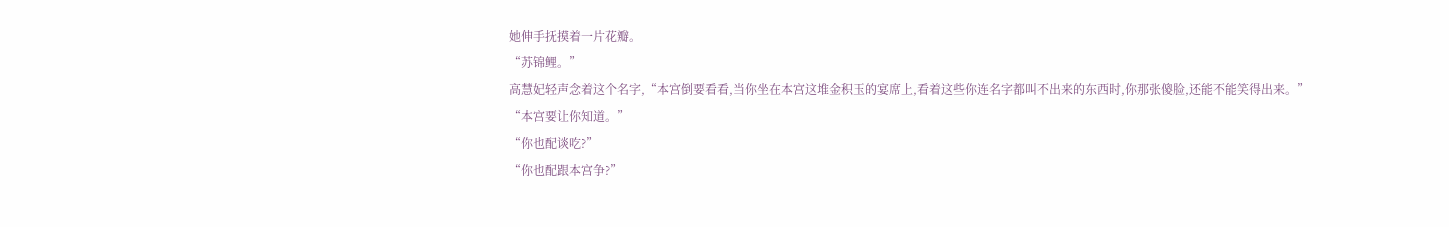她伸手抚摸着一片花瓣。
“苏锦鲤。”
高慧妃轻声念着这个名字,“本宫倒要看看,当你坐在本宫这堆金积玉的宴席上,看着这些你连名字都叫不出来的东西时,你那张傻脸,还能不能笑得出来。”
“本宫要让你知道。”
“你也配谈吃?”
“你也配跟本宫争?”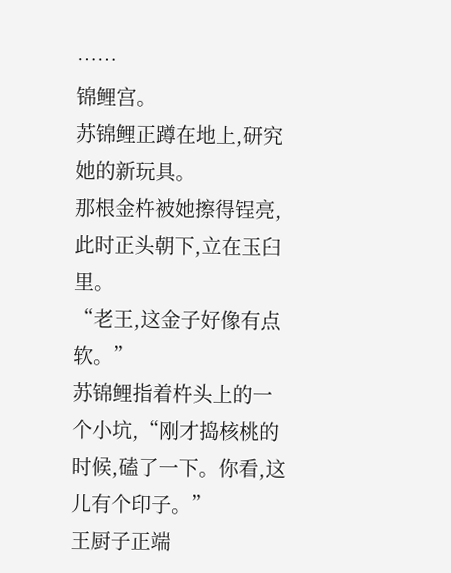……
锦鲤宫。
苏锦鲤正蹲在地上,研究她的新玩具。
那根金杵被她擦得锃亮,此时正头朝下,立在玉臼里。
“老王,这金子好像有点软。”
苏锦鲤指着杵头上的一个小坑,“刚才捣核桃的时候,磕了一下。你看,这儿有个印子。”
王厨子正端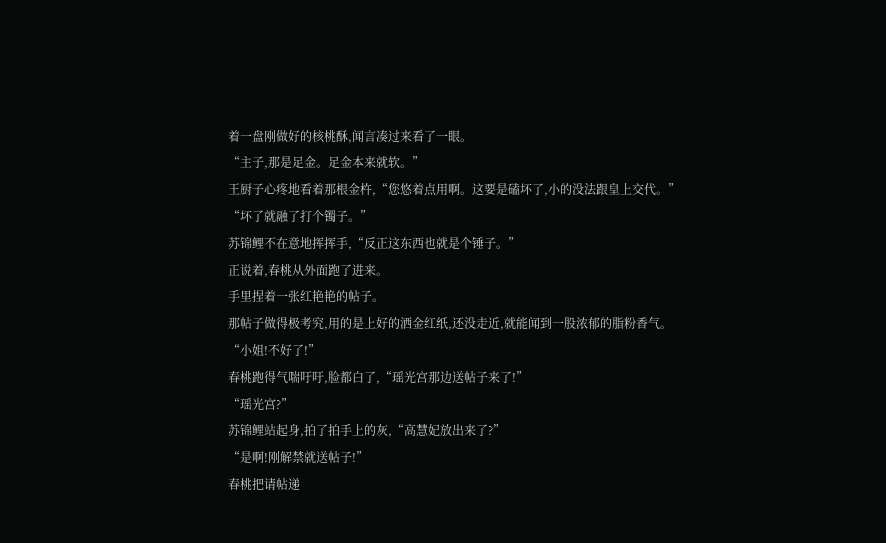着一盘刚做好的核桃酥,闻言凑过来看了一眼。
“主子,那是足金。足金本来就软。”
王厨子心疼地看着那根金杵,“您悠着点用啊。这要是磕坏了,小的没法跟皇上交代。”
“坏了就融了打个镯子。”
苏锦鲤不在意地挥挥手,“反正这东西也就是个锤子。”
正说着,春桃从外面跑了进来。
手里捏着一张红艳艳的帖子。
那帖子做得极考究,用的是上好的洒金红纸,还没走近,就能闻到一股浓郁的脂粉香气。
“小姐!不好了!”
春桃跑得气喘吁吁,脸都白了,“瑶光宫那边送帖子来了!”
“瑶光宫?”
苏锦鲤站起身,拍了拍手上的灰,“高慧妃放出来了?”
“是啊!刚解禁就送帖子!”
春桃把请帖递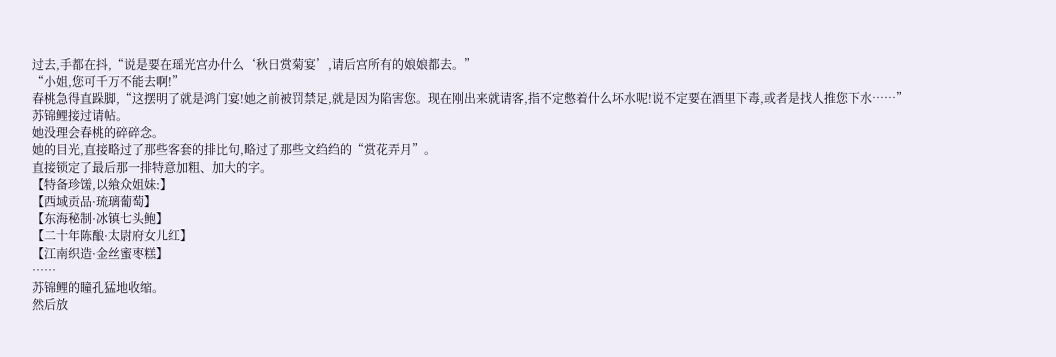过去,手都在抖,“说是要在瑶光宫办什么‘秋日赏菊宴’,请后宫所有的娘娘都去。”
“小姐,您可千万不能去啊!”
春桃急得直跺脚,“这摆明了就是鸿门宴!她之前被罚禁足,就是因为陷害您。现在刚出来就请客,指不定憋着什么坏水呢!说不定要在酒里下毒,或者是找人推您下水……”
苏锦鲤接过请帖。
她没理会春桃的碎碎念。
她的目光,直接略过了那些客套的排比句,略过了那些文绉绉的“赏花弄月”。
直接锁定了最后那一排特意加粗、加大的字。
【特备珍馐,以飨众姐妹:】
【西域贡品·琉璃葡萄】
【东海秘制·冰镇七头鲍】
【二十年陈酿·太尉府女儿红】
【江南织造·金丝蜜枣糕】
……
苏锦鲤的瞳孔猛地收缩。
然后放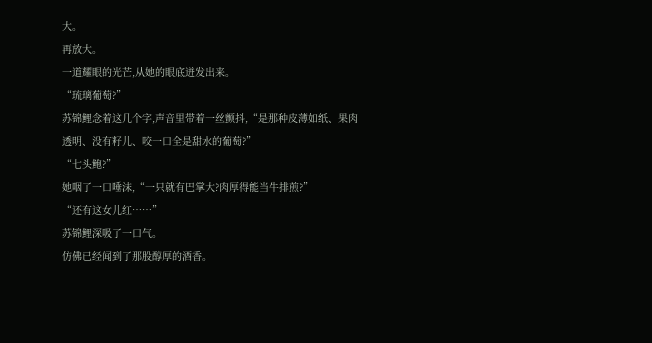大。
再放大。
一道耀眼的光芒,从她的眼底迸发出来。
“琉璃葡萄?”
苏锦鲤念着这几个字,声音里带着一丝颤抖,“是那种皮薄如纸、果肉透明、没有籽儿、咬一口全是甜水的葡萄?”
“七头鲍?”
她咽了一口唾沫,“一只就有巴掌大?肉厚得能当牛排煎?”
“还有这女儿红……”
苏锦鲤深吸了一口气。
仿佛已经闻到了那股醇厚的酒香。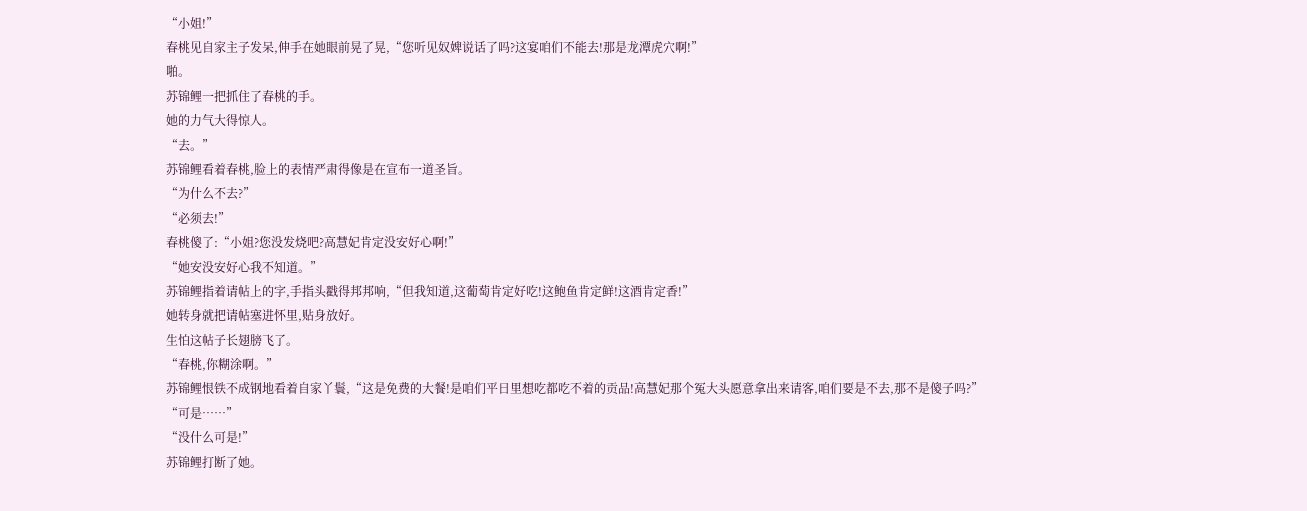“小姐!”
春桃见自家主子发呆,伸手在她眼前晃了晃,“您听见奴婢说话了吗?这宴咱们不能去!那是龙潭虎穴啊!”
啪。
苏锦鲤一把抓住了春桃的手。
她的力气大得惊人。
“去。”
苏锦鲤看着春桃,脸上的表情严肃得像是在宣布一道圣旨。
“为什么不去?”
“必须去!”
春桃傻了:“小姐?您没发烧吧?高慧妃肯定没安好心啊!”
“她安没安好心我不知道。”
苏锦鲤指着请帖上的字,手指头戳得邦邦响,“但我知道,这葡萄肯定好吃!这鲍鱼肯定鲜!这酒肯定香!”
她转身就把请帖塞进怀里,贴身放好。
生怕这帖子长翅膀飞了。
“春桃,你糊涂啊。”
苏锦鲤恨铁不成钢地看着自家丫鬟,“这是免费的大餐!是咱们平日里想吃都吃不着的贡品!高慧妃那个冤大头愿意拿出来请客,咱们要是不去,那不是傻子吗?”
“可是……”
“没什么可是!”
苏锦鲤打断了她。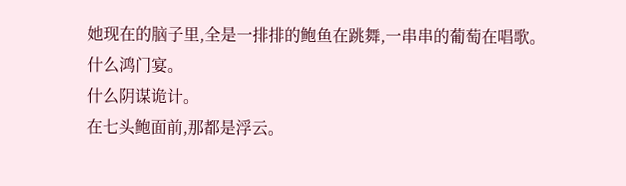她现在的脑子里,全是一排排的鲍鱼在跳舞,一串串的葡萄在唱歌。
什么鸿门宴。
什么阴谋诡计。
在七头鲍面前,那都是浮云。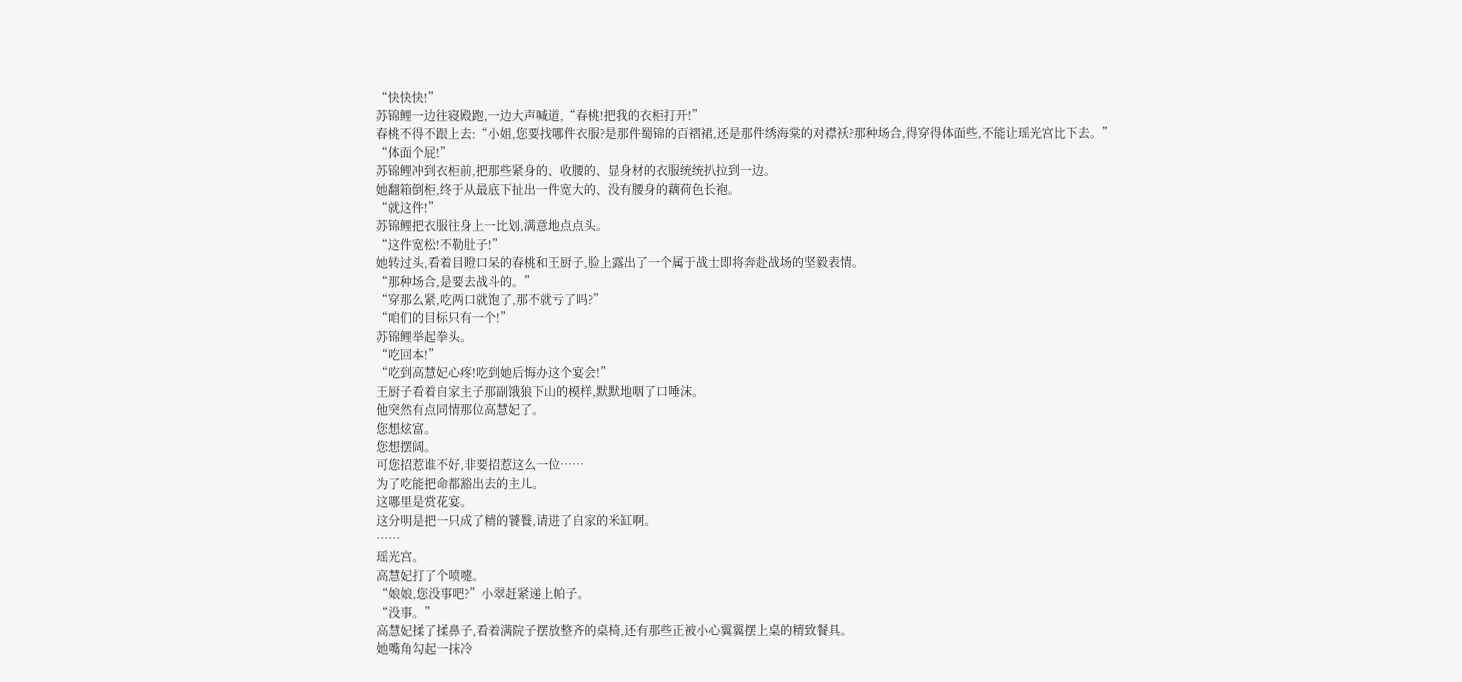“快快快!”
苏锦鲤一边往寝殿跑,一边大声喊道,“春桃!把我的衣柜打开!”
春桃不得不跟上去:“小姐,您要找哪件衣服?是那件蜀锦的百褶裙,还是那件绣海棠的对襟袄?那种场合,得穿得体面些,不能让瑶光宫比下去。”
“体面个屁!”
苏锦鲤冲到衣柜前,把那些紧身的、收腰的、显身材的衣服统统扒拉到一边。
她翻箱倒柜,终于从最底下扯出一件宽大的、没有腰身的藕荷色长袍。
“就这件!”
苏锦鲤把衣服往身上一比划,满意地点点头。
“这件宽松!不勒肚子!”
她转过头,看着目瞪口呆的春桃和王厨子,脸上露出了一个属于战士即将奔赴战场的坚毅表情。
“那种场合,是要去战斗的。”
“穿那么紧,吃两口就饱了,那不就亏了吗?”
“咱们的目标只有一个!”
苏锦鲤举起拳头。
“吃回本!”
“吃到高慧妃心疼!吃到她后悔办这个宴会!”
王厨子看着自家主子那副饿狼下山的模样,默默地咽了口唾沫。
他突然有点同情那位高慧妃了。
您想炫富。
您想摆阔。
可您招惹谁不好,非要招惹这么一位……
为了吃能把命都豁出去的主儿。
这哪里是赏花宴。
这分明是把一只成了精的饕餮,请进了自家的米缸啊。
……
瑶光宫。
高慧妃打了个喷嚏。
“娘娘,您没事吧?”小翠赶紧递上帕子。
“没事。”
高慧妃揉了揉鼻子,看着满院子摆放整齐的桌椅,还有那些正被小心翼翼摆上桌的精致餐具。
她嘴角勾起一抹冷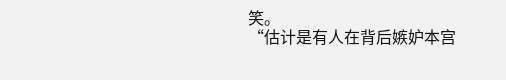笑。
“估计是有人在背后嫉妒本宫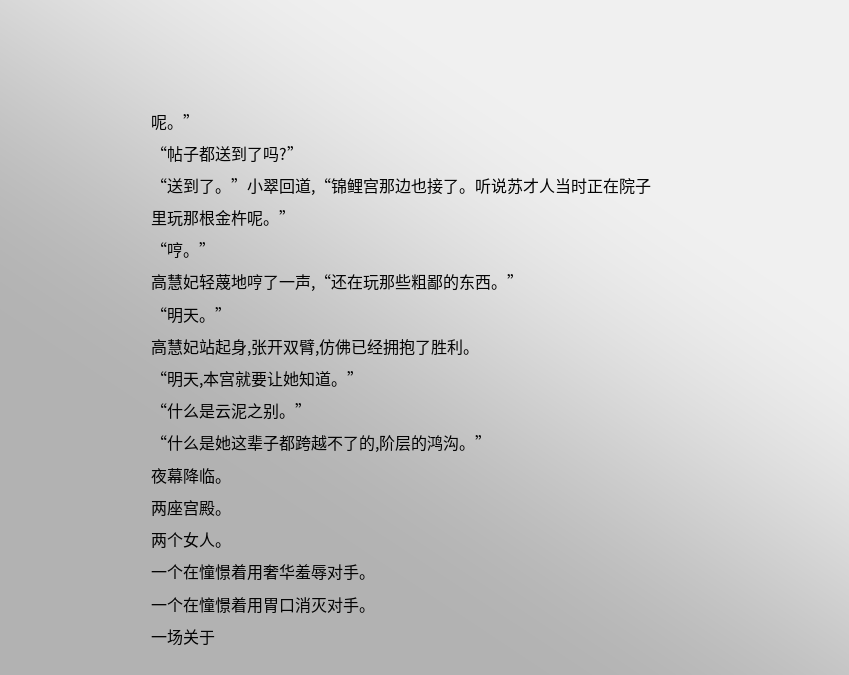呢。”
“帖子都送到了吗?”
“送到了。”小翠回道,“锦鲤宫那边也接了。听说苏才人当时正在院子里玩那根金杵呢。”
“哼。”
高慧妃轻蔑地哼了一声,“还在玩那些粗鄙的东西。”
“明天。”
高慧妃站起身,张开双臂,仿佛已经拥抱了胜利。
“明天,本宫就要让她知道。”
“什么是云泥之别。”
“什么是她这辈子都跨越不了的,阶层的鸿沟。”
夜幕降临。
两座宫殿。
两个女人。
一个在憧憬着用奢华羞辱对手。
一个在憧憬着用胃口消灭对手。
一场关于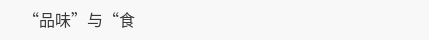“品味”与“食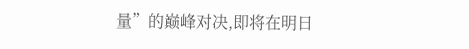量”的巅峰对决,即将在明日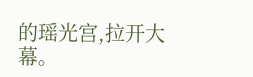的瑶光宫,拉开大幕。